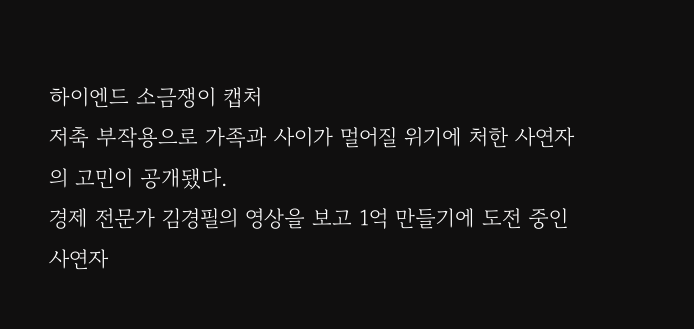하이엔드 소금쟁이 캡처
저축 부작용으로 가족과 사이가 멀어질 위기에 처한 사연자의 고민이 공개됐다.
경제 전문가 김경필의 영상을 보고 1억 만들기에 도전 중인 사연자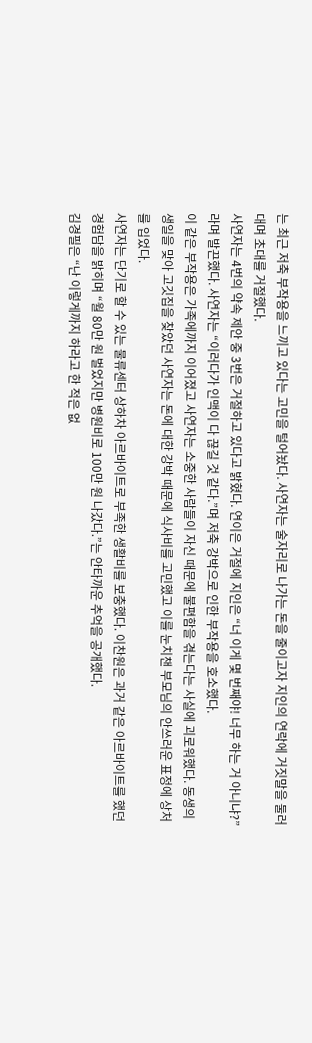는 최근 저축 부작용을 느끼고 있다는 고민을 털어놨다. 사연자는 술자리로 나가는 돈을 줄이고자 지인의 연락에 거짓말을 둘러대며 초대를 거절했다.
사연자는 4번의 약속 제안 중 3번은 거절하고 있다고 밝혔다. 연이은 거절에 지인은 “너 이게 몇 번째야! 너무 하는 거 아니냐?”라며 발끈했다. 사연자는 “이러다가 인맥이 다 끊길 것 같다.”며 저축 강박으로 인한 부작용을 호소했다.
이 같은 부작용은 가족에까지 이어졌고 사연자는 소중한 사람들이 자신 때문에 불편함을 겪는다는 사실에 괴로워했다. 동생의 생일을 맞아 고깃집을 찾았던 사연자는 돈에 대한 강박 때문에 식사비를 고민했고 이를 눈치챈 부모님의 안쓰러운 표정에 상처를 입었다.
사연자는 단기로 할 수 있는 물류센터 상하차 아르바이트로 부족한 생활비를 보충했다. 이찬원은 과거 같은 아르바이트를 했던 경험담을 밝히며 “월 80만 원 벌었지만 병원비로 100만 원 나갔다.”는 안타까운 추억을 공개했다.
김경필은 “난 이렇게까지 하라고 한 적은 없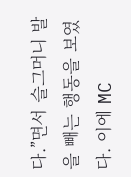다.”면서 슬그머니 발을 빼는 행동을 보였다. 이에 MC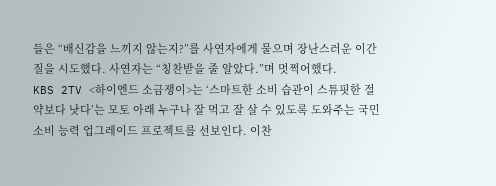들은 “배신감을 느끼지 않는지?”를 사연자에게 물으며 장난스러운 이간질을 시도했다. 사연자는 “칭찬받을 줄 알았다.”며 멋쩍어했다.
KBS 2TV <하이엔드 소금쟁이>는 ‘스마트한 소비 습관이 스튜핏한 절약보다 낫다’는 모토 아래 누구나 잘 먹고 잘 살 수 있도록 도와주는 국민 소비 능력 업그레이드 프로젝트를 선보인다. 이찬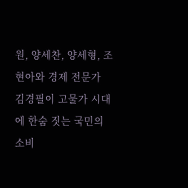원, 양세찬, 양세형, 조현아와 경제 전문가 김경필이 고물가 시대에 한숨 짓는 국민의 소비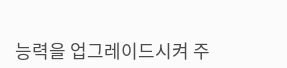능력을 업그레이드시켜 주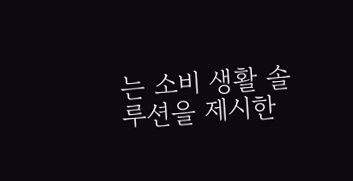는 소비 생활 솔루션을 제시한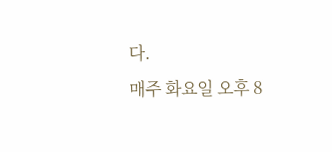다.
매주 화요일 오후 8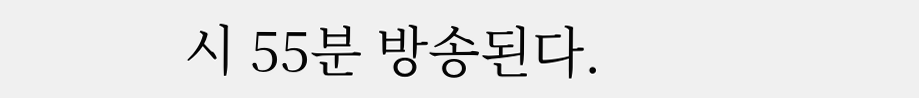시 55분 방송된다.